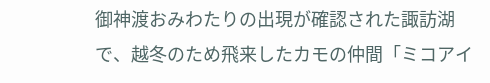御神渡おみわたりの出現が確認された諏訪湖で、越冬のため飛来したカモの仲間「ミコアイ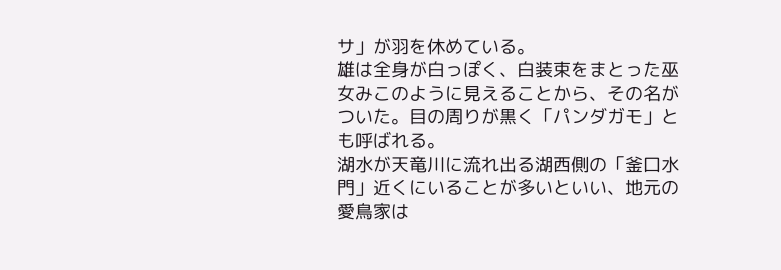サ」が羽を休めている。
雄は全身が白っぽく、白装束をまとった巫女みこのように見えることから、その名がついた。目の周りが黒く「パンダガモ」とも呼ばれる。
湖水が天竜川に流れ出る湖西側の「釜口水門」近くにいることが多いといい、地元の愛鳥家は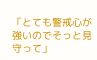「とても警戒心が強いのでそっと見守って」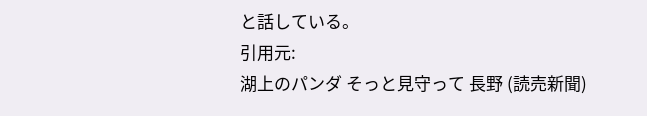と話している。
引用元:
湖上のパンダ そっと見守って 長野 (読売新聞)